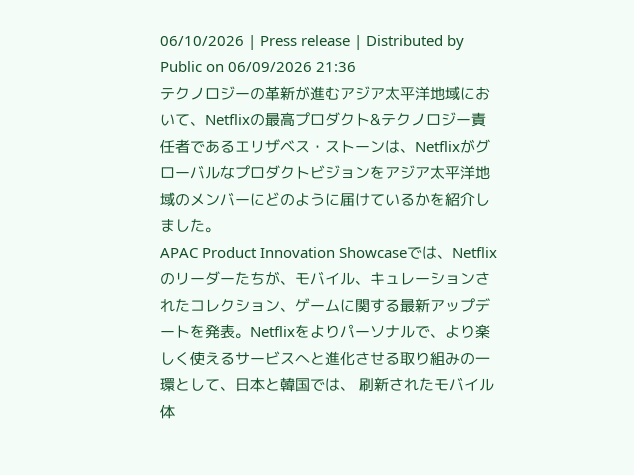06/10/2026 | Press release | Distributed by Public on 06/09/2026 21:36
テクノロジーの革新が進むアジア太平洋地域において、Netflixの最高プロダクト&テクノロジー責任者であるエリザベス・ストーンは、Netflixがグローバルなプロダクトビジョンをアジア太平洋地域のメンバーにどのように届けているかを紹介しました。
APAC Product Innovation Showcaseでは、Netflixのリーダーたちが、モバイル、キュレーションされたコレクション、ゲームに関する最新アップデートを発表。Netflixをよりパーソナルで、より楽しく使えるサービスへと進化させる取り組みの一環として、日本と韓国では、 刷新されたモバイル体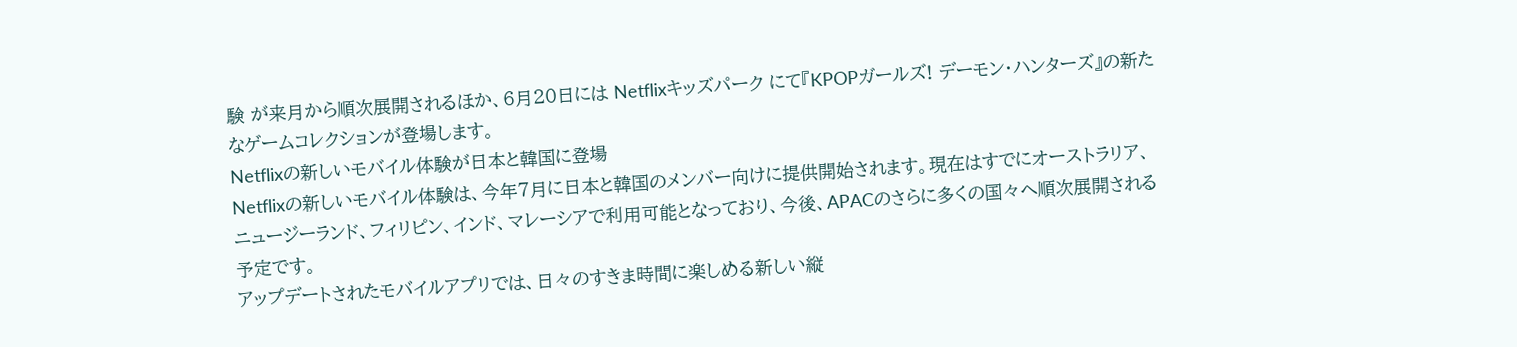験 が来月から順次展開されるほか、6月20日には Netflixキッズパーク にて『KPOPガールズ! デーモン・ハンターズ』の新たなゲームコレクションが登場します。
Netflixの新しいモバイル体験が日本と韓国に登場
Netflixの新しいモバイル体験は、今年7月に日本と韓国のメンバー向けに提供開始されます。現在はすでにオーストラリア、ニュージーランド、フィリピン、インド、マレーシアで利用可能となっており、今後、APACのさらに多くの国々へ順次展開される予定です。
アップデートされたモバイルアプリでは、日々のすきま時間に楽しめる新しい縦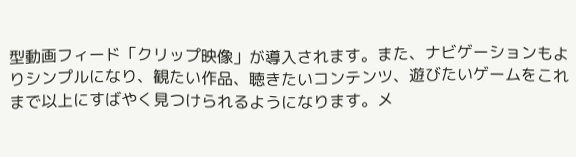型動画フィード「クリップ映像」が導入されます。また、ナビゲーションもよりシンプルになり、観たい作品、聴きたいコンテンツ、遊びたいゲームをこれまで以上にすばやく見つけられるようになります。メ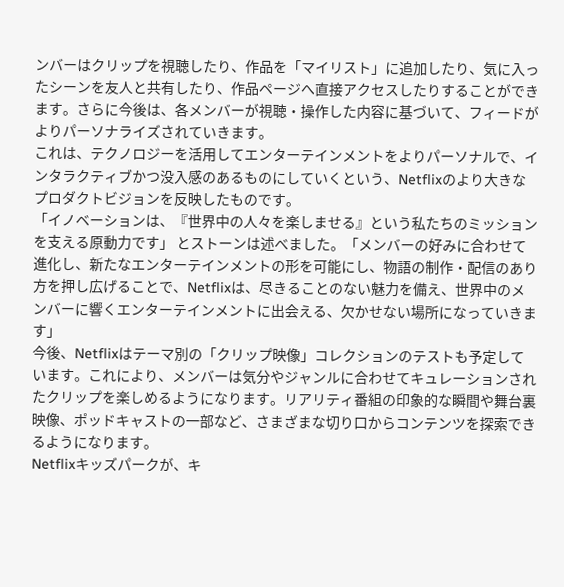ンバーはクリップを視聴したり、作品を「マイリスト」に追加したり、気に入ったシーンを友人と共有したり、作品ページへ直接アクセスしたりすることができます。さらに今後は、各メンバーが視聴・操作した内容に基づいて、フィードがよりパーソナライズされていきます。
これは、テクノロジーを活用してエンターテインメントをよりパーソナルで、インタラクティブかつ没入感のあるものにしていくという、Netflixのより大きなプロダクトビジョンを反映したものです。
「イノベーションは、『世界中の人々を楽しませる』という私たちのミッションを支える原動力です」 とストーンは述べました。「メンバーの好みに合わせて進化し、新たなエンターテインメントの形を可能にし、物語の制作・配信のあり方を押し広げることで、Netflixは、尽きることのない魅力を備え、世界中のメンバーに響くエンターテインメントに出会える、欠かせない場所になっていきます」
今後、Netflixはテーマ別の「クリップ映像」コレクションのテストも予定しています。これにより、メンバーは気分やジャンルに合わせてキュレーションされたクリップを楽しめるようになります。リアリティ番組の印象的な瞬間や舞台裏映像、ポッドキャストの一部など、さまざまな切り口からコンテンツを探索できるようになります。
Netflixキッズパークが、キ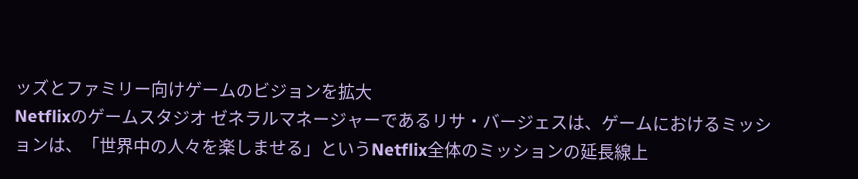ッズとファミリー向けゲームのビジョンを拡大
Netflixのゲームスタジオ ゼネラルマネージャーであるリサ・バージェスは、ゲームにおけるミッションは、「世界中の人々を楽しませる」というNetflix全体のミッションの延長線上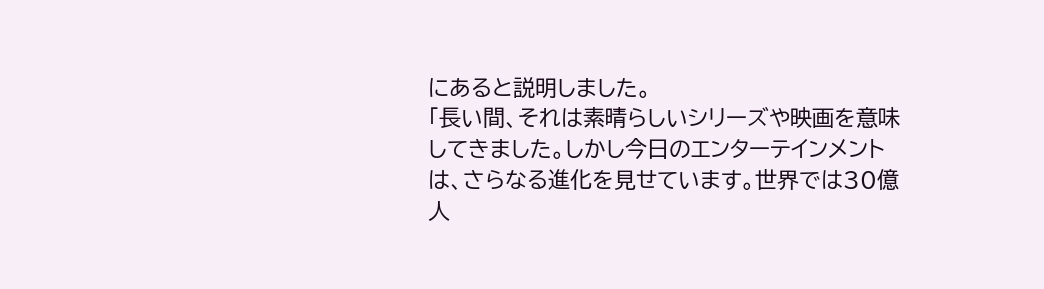にあると説明しました。
「長い間、それは素晴らしいシリーズや映画を意味してきました。しかし今日のエンターテインメントは、さらなる進化を見せています。世界では30億人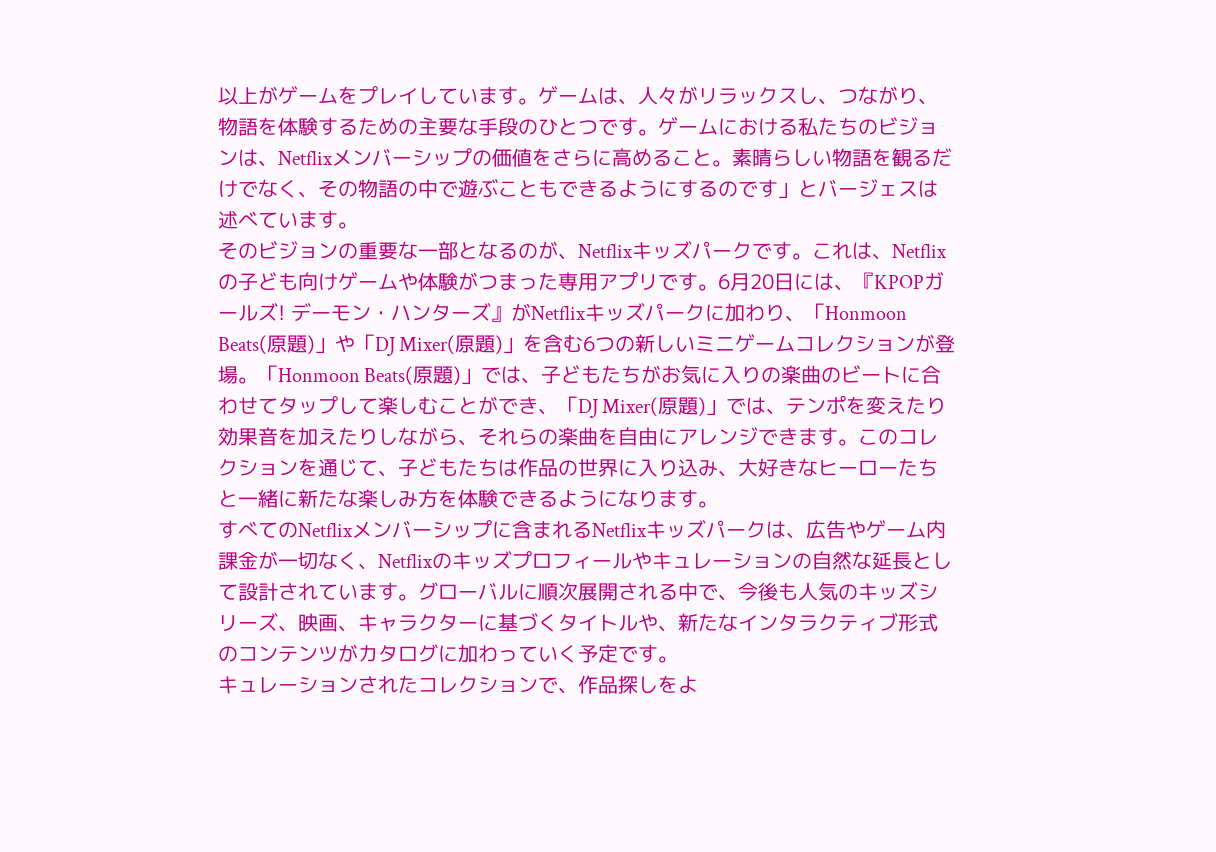以上がゲームをプレイしています。ゲームは、人々がリラックスし、つながり、物語を体験するための主要な手段のひとつです。ゲームにおける私たちのビジョンは、Netflixメンバーシップの価値をさらに高めること。素晴らしい物語を観るだけでなく、その物語の中で遊ぶこともできるようにするのです」とバージェスは述べています。
そのビジョンの重要な一部となるのが、Netflixキッズパークです。これは、Netflixの子ども向けゲームや体験がつまった専用アプリです。6月20日には、『KPOPガールズ! デーモン・ハンターズ』がNetflixキッズパークに加わり、「Honmoon Beats(原題)」や「DJ Mixer(原題)」を含む6つの新しいミニゲームコレクションが登場。「Honmoon Beats(原題)」では、子どもたちがお気に入りの楽曲のビートに合わせてタップして楽しむことができ、「DJ Mixer(原題)」では、テンポを変えたり効果音を加えたりしながら、それらの楽曲を自由にアレンジできます。このコレクションを通じて、子どもたちは作品の世界に入り込み、大好きなヒーローたちと一緒に新たな楽しみ方を体験できるようになります。
すべてのNetflixメンバーシップに含まれるNetflixキッズパークは、広告やゲーム内課金が一切なく、Netflixのキッズプロフィールやキュレーションの自然な延長として設計されています。グローバルに順次展開される中で、今後も人気のキッズシリーズ、映画、キャラクターに基づくタイトルや、新たなインタラクティブ形式のコンテンツがカタログに加わっていく予定です。
キュレーションされたコレクションで、作品探しをよ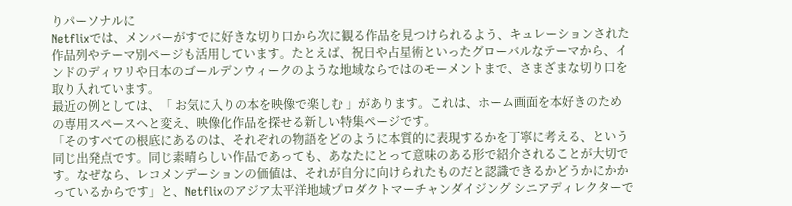りパーソナルに
Netflixでは、メンバーがすでに好きな切り口から次に観る作品を見つけられるよう、キュレーションされた作品列やテーマ別ページも活用しています。たとえば、祝日や占星術といったグローバルなテーマから、インドのディワリや日本のゴールデンウィークのような地域ならではのモーメントまで、さまざまな切り口を取り入れています。
最近の例としては、「 お気に入りの本を映像で楽しむ 」があります。これは、ホーム画面を本好きのための専用スペースへと変え、映像化作品を探せる新しい特集ページです。
「そのすべての根底にあるのは、それぞれの物語をどのように本質的に表現するかを丁寧に考える、という同じ出発点です。同じ素晴らしい作品であっても、あなたにとって意味のある形で紹介されることが大切です。なぜなら、レコメンデーションの価値は、それが自分に向けられたものだと認識できるかどうかにかかっているからです」と、Netflixのアジア太平洋地域プロダクトマーチャンダイジング シニアディレクターで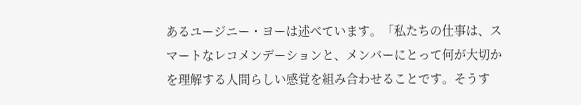あるユージニー・ヨーは述べています。「私たちの仕事は、スマートなレコメンデーションと、メンバーにとって何が大切かを理解する人間らしい感覚を組み合わせることです。そうす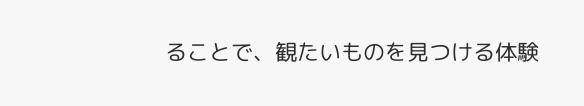ることで、観たいものを見つける体験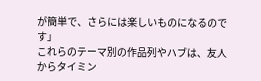が簡単で、さらには楽しいものになるのです」
これらのテーマ別の作品列やハブは、友人からタイミン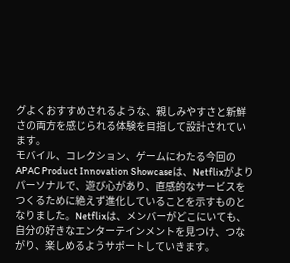グよくおすすめされるような、親しみやすさと新鮮さの両方を感じられる体験を目指して設計されています。
モバイル、コレクション、ゲームにわたる今回のAPAC Product Innovation Showcaseは、Netflixがよりパーソナルで、遊び心があり、直感的なサービスをつくるために絶えず進化していることを示すものとなりました。Netflixは、メンバーがどこにいても、自分の好きなエンターテインメントを見つけ、つながり、楽しめるようサポートしていきます。